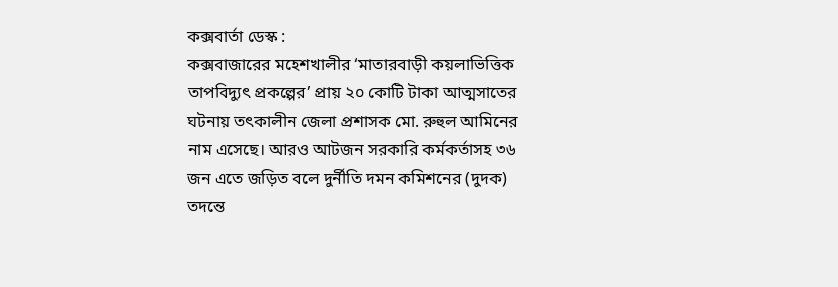কক্সবার্তা ডেস্ক :
কক্সবাজারের মহেশখালীর ‘মাতারবাড়ী কয়লাভিত্তিক তাপবিদ্যুৎ প্রকল্পের’ প্রায় ২০ কোটি টাকা আত্মসাতের ঘটনায় তৎকালীন জেলা প্রশাসক মো. রুহুল আমিনের নাম এসেছে। আরও আটজন সরকারি কর্মকর্তাসহ ৩৬ জন এতে জড়িত বলে দুর্নীতি দমন কমিশনের (দুদক) তদন্তে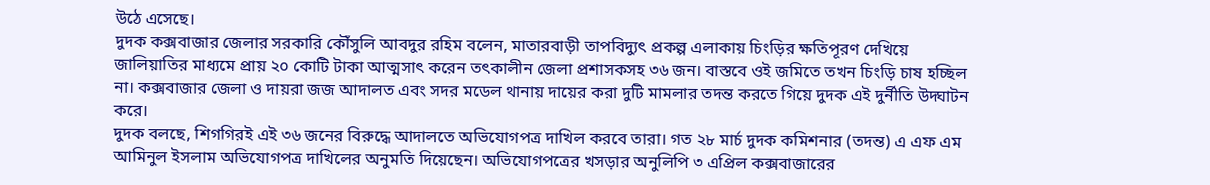উঠে এসেছে।
দুদক কক্সবাজার জেলার সরকারি কৌঁসুলি আবদুর রহিম বলেন, মাতারবাড়ী তাপবিদ্যুৎ প্রকল্প এলাকায় চিংড়ির ক্ষতিপূরণ দেখিয়ে জালিয়াতির মাধ্যমে প্রায় ২০ কোটি টাকা আত্মসাৎ করেন তৎকালীন জেলা প্রশাসকসহ ৩৬ জন। বাস্তবে ওই জমিতে তখন চিংড়ি চাষ হচ্ছিল না। কক্সবাজার জেলা ও দায়রা জজ আদালত এবং সদর মডেল থানায় দায়ের করা দুটি মামলার তদন্ত করতে গিয়ে দুদক এই দুর্নীতি উদ্ঘাটন করে।
দুদক বলছে, শিগগিরই এই ৩৬ জনের বিরুদ্ধে আদালতে অভিযোগপত্র দাখিল করবে তারা। গত ২৮ মার্চ দুদক কমিশনার (তদন্ত) এ এফ এম আমিনুল ইসলাম অভিযোগপত্র দাখিলের অনুমতি দিয়েছেন। অভিযোগপত্রের খসড়ার অনুলিপি ৩ এপ্রিল কক্সবাজারের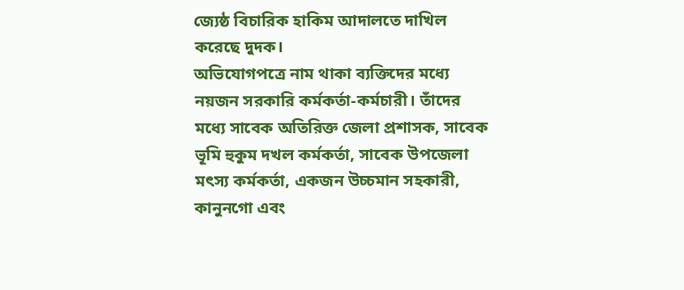জ্যেষ্ঠ বিচারিক হাকিম আদালতে দাখিল করেছে দুদক।
অভিযোগপত্রে নাম থাকা ব্যক্তিদের মধ্যে নয়জন সরকারি কর্মকর্তা-কর্মচারী। তাঁদের মধ্যে সাবেক অতিরিক্ত জেলা প্রশাসক, সাবেক ভূমি হুকুম দখল কর্মকর্তা, সাবেক উপজেলা মৎস্য কর্মকর্তা, একজন উচ্চমান সহকারী, কানুনগো এবং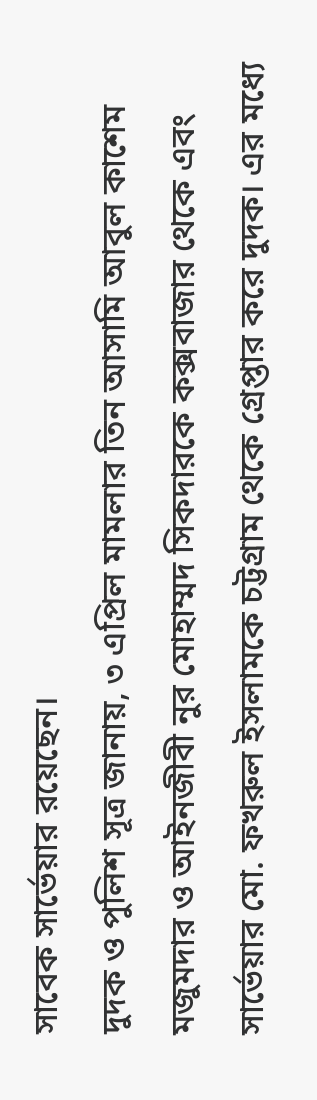সাবেক সার্ভেয়ার রয়েছেন।
দুদক ও পুলিশ সূত্র জানায়, ৩ এপ্রিল মামলার তিন আসামি আবুল কাশেম মজুমদার ও আইনজীবী নুর মোহাম্মদ সিকদারকে কক্সবাজার থেকে এবং সার্ভেয়ার মো. ফখরুল ইসলামকে চট্টগ্রাম থেকে গ্রেপ্তার করে দুদক। এর মধ্যে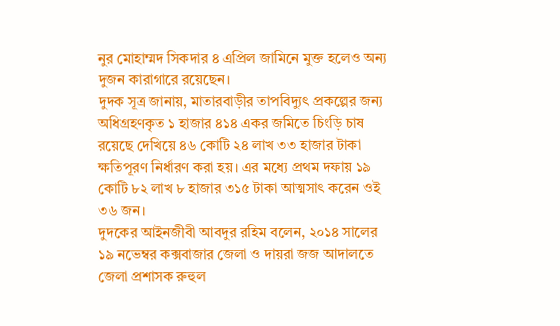নুর মোহাম্মদ সিকদার ৪ এপ্রিল জামিনে মুক্ত হলেও অন্য দুজন কারাগারে রয়েছেন।
দুদক সূত্র জানায়, মাতারবাড়ীর তাপবিদ্যুৎ প্রকল্পের জন্য অধিগ্রহণকৃত ১ হাজার ৪১৪ একর জমিতে চিংড়ি চাষ রয়েছে দেখিয়ে ৪৬ কোটি ২৪ লাখ ৩৩ হাজার টাকা ক্ষতিপূরণ নির্ধারণ করা হয়। এর মধ্যে প্রথম দফায় ১৯ কোটি ৮২ লাখ ৮ হাজার ৩১৫ টাকা আত্মসাৎ করেন ওই ৩৬ জন।
দুদকের আইনজীবী আবদুর রহিম বলেন, ২০১৪ সালের ১৯ নভেম্বর কক্সবাজার জেলা ও দায়রা জজ আদালতে জেলা প্রশাসক রুহুল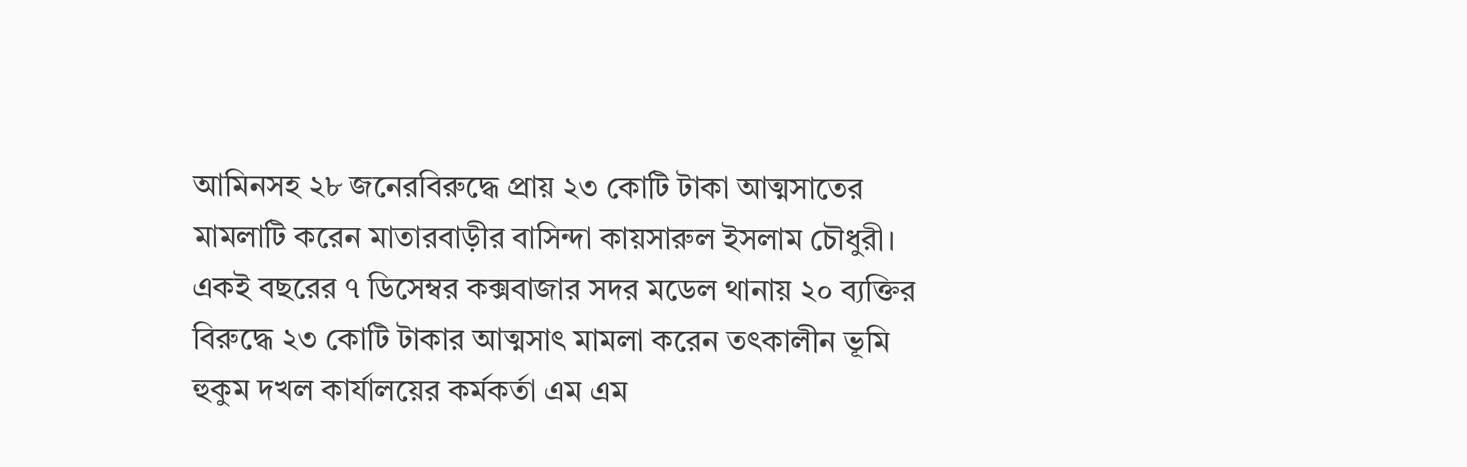আমিনসহ ২৮ জনেরবিরুদ্ধে প্রায় ২৩ কোটি টাকা আত্মসাতের মামলাটি করেন মাতারবাড়ীর বাসিন্দা কায়সারুল ইসলাম চৌধুরী। একই বছরের ৭ ডিসেম্বর কক্সবাজার সদর মডেল থানায় ২০ ব্যক্তির বিরুদ্ধে ২৩ কোটি টাকার আত্মসাৎ মামলা করেন তৎকালীন ভূমি হুকুম দখল কার্যালয়ের কর্মকর্তা এম এম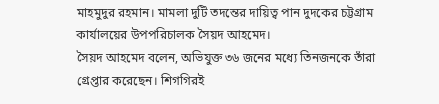মাহমুদুর রহমান। মামলা দুটি তদন্তের দায়িত্ব পান দুদকের চট্টগ্রাম কার্যালয়ের উপপরিচালক সৈয়দ আহমেদ।
সৈয়দ আহমেদ বলেন, অভিযুক্ত ৩৬ জনের মধ্যে তিনজনকে তাঁরা গ্রেপ্তার করেছেন। শিগগিরই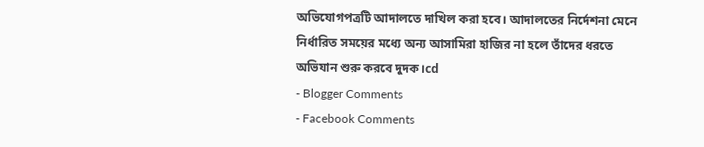অভিযোগপত্রটি আদালতে দাখিল করা হবে। আদালতের নির্দেশনা মেনে নির্ধারিত সময়ের মধ্যে অন্য আসামিরা হাজির না হলে তাঁদের ধরতে অভিযান শুরু করবে দুদক।cd
- Blogger Comments
- Facebook Comments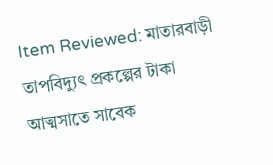Item Reviewed: মাতারবাড়ী তাপবিদ্যুৎ প্রকল্পের টাকা আত্মসাতে সাবেক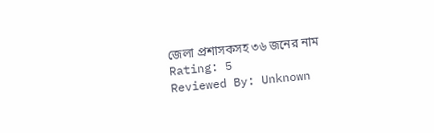জেলা প্রশাসকসহ ৩৬ জনের নাম
Rating: 5
Reviewed By: Unknown